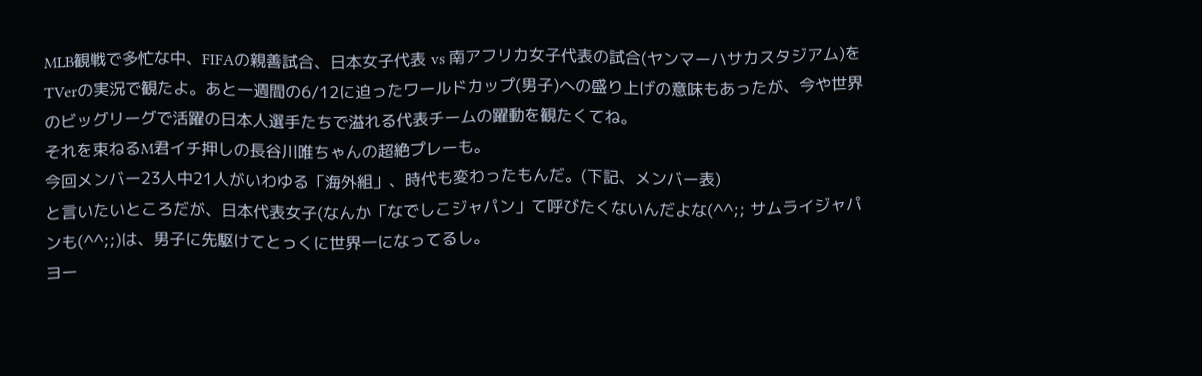MLB観戦で多忙な中、FIFAの親善試合、日本女子代表 vs 南アフリカ女子代表の試合(ヤンマーハサカスタジアム)をTVerの実況で観たよ。あと一週間の6/12に迫ったワールドカップ(男子)への盛り上げの意味もあったが、今や世界のビッグリーグで活躍の日本人選手たちで溢れる代表チームの躍動を観たくてね。
それを束ねるM君イチ押しの長谷川唯ちゃんの超絶プレーも。
今回メンバー23人中21人がいわゆる「海外組」、時代も変わったもんだ。(下記、メンバー表)
と言いたいところだが、日本代表女子(なんか「なでしこジャパン」て呼びたくないんだよな(^^;; サムライジャパンも(^^;;)は、男子に先駆けてとっくに世界一になってるし。
ヨー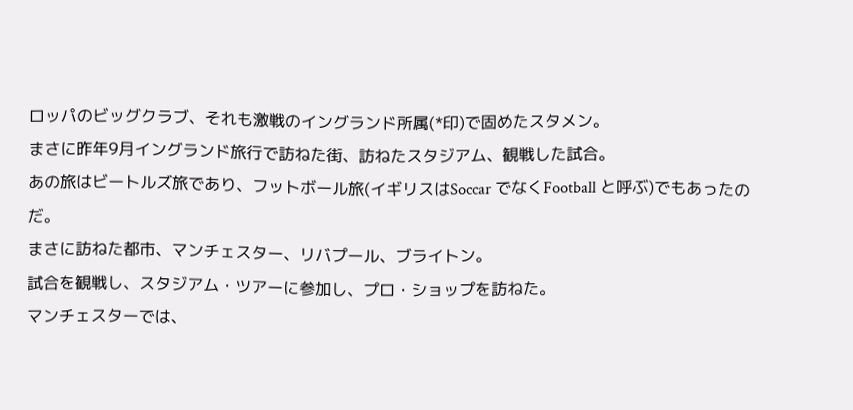ロッパのビッグクラブ、それも激戦のイングランド所属(*印)で固めたスタメン。
まさに昨年9月イングランド旅行で訪ねた街、訪ねたスタジアム、観戦した試合。
あの旅はビートルズ旅であり、フットボール旅(イギリスはSoccar でなくFootball と呼ぶ)でもあったのだ。
まさに訪ねた都市、マンチェスター、リバプール、ブライトン。
試合を観戦し、スタジアム・ツアーに参加し、プロ・ショップを訪ねた。
マンチェスターでは、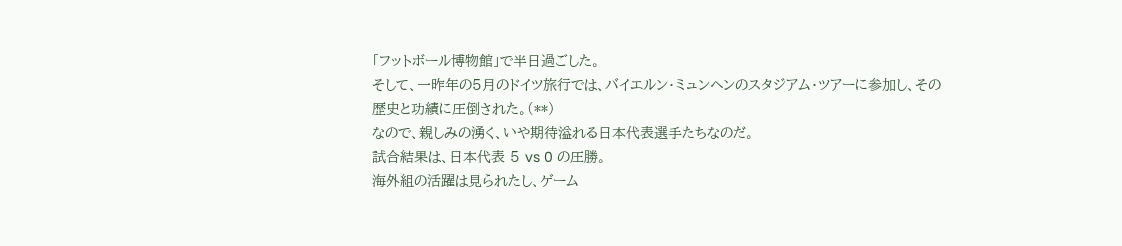「フットボール博物館」で半日過ごした。
そして、一昨年の5月のドイツ旅行では、バイエルン・ミュンヘンのスタジアム・ツアーに参加し、その歴史と功績に圧倒された。(**)
なので、親しみの湧く、いや期待溢れる日本代表選手たちなのだ。
試合結果は、日本代表 5 vs 0 の圧勝。
海外組の活躍は見られたし、ゲーム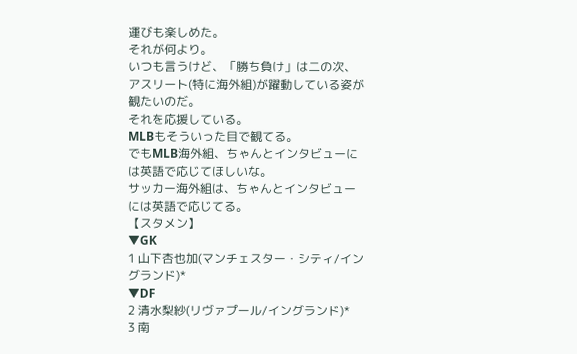運びも楽しめた。
それが何より。
いつも言うけど、「勝ち負け」は二の次、アスリート(特に海外組)が躍動している姿が観たいのだ。
それを応援している。
MLBもそういった目で観てる。
でもMLB海外組、ちゃんとインタビューには英語で応じてほしいな。
サッカー海外組は、ちゃんとインタビューには英語で応じてる。
【スタメン】
▼GK
1 山下杏也加(マンチェスター・シティ/イングランド)*
▼DF
2 清水梨紗(リヴァプール/イングランド)*
3 南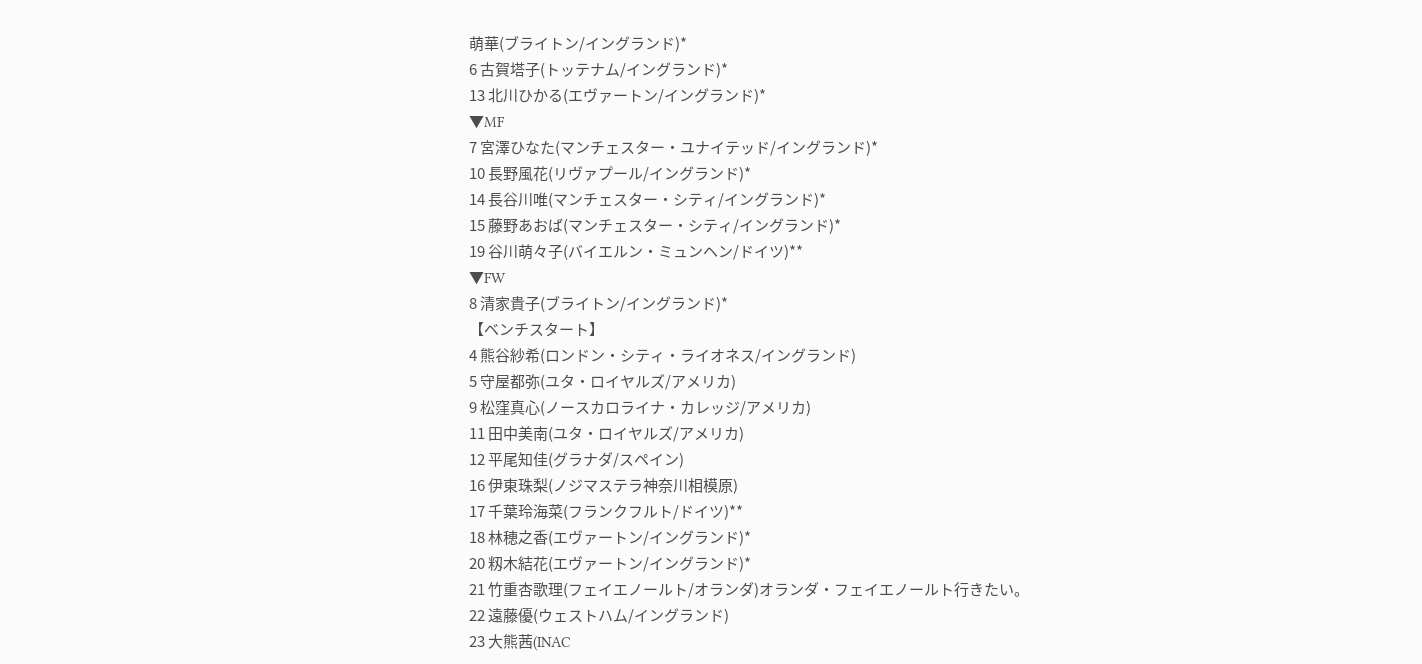萌華(ブライトン/イングランド)*
6 古賀塔子(トッテナム/イングランド)*
13 北川ひかる(エヴァートン/イングランド)*
▼MF
7 宮澤ひなた(マンチェスター・ユナイテッド/イングランド)*
10 長野風花(リヴァプール/イングランド)*
14 長谷川唯(マンチェスター・シティ/イングランド)*
15 藤野あおば(マンチェスター・シティ/イングランド)*
19 谷川萌々子(バイエルン・ミュンヘン/ドイツ)**
▼FW
8 清家貴子(ブライトン/イングランド)*
【ベンチスタート】
4 熊谷紗希(ロンドン・シティ・ライオネス/イングランド)
5 守屋都弥(ユタ・ロイヤルズ/アメリカ)
9 松窪真心(ノースカロライナ・カレッジ/アメリカ)
11 田中美南(ユタ・ロイヤルズ/アメリカ)
12 平尾知佳(グラナダ/スペイン)
16 伊東珠梨(ノジマステラ神奈川相模原)
17 千葉玲海菜(フランクフルト/ドイツ)**
18 林穂之香(エヴァートン/イングランド)*
20 籾木結花(エヴァートン/イングランド)*
21 竹重杏歌理(フェイエノールト/オランダ)オランダ・フェイエノールト行きたい。
22 遠藤優(ウェストハム/イングランド)
23 大熊茜(INAC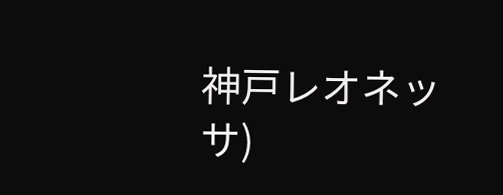神戸レオネッサ)